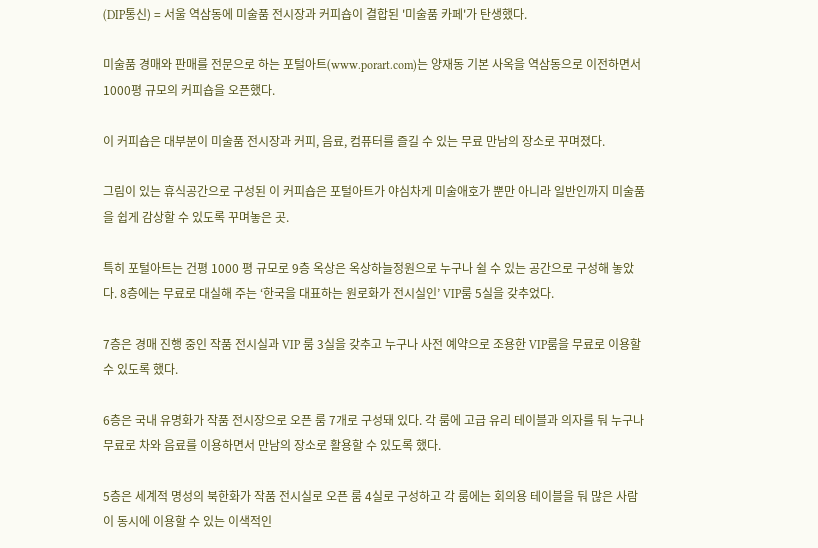(DIP통신) = 서울 역삼동에 미술품 전시장과 커피숍이 결합된 '미술품 카페'가 탄생했다.

미술품 경매와 판매를 전문으로 하는 포털아트(www.porart.com)는 양재동 기본 사옥을 역삼동으로 이전하면서 1000평 규모의 커피숍을 오픈했다.

이 커피숍은 대부분이 미술품 전시장과 커피, 음료, 컴퓨터를 즐길 수 있는 무료 만남의 장소로 꾸며졌다.

그림이 있는 휴식공간으로 구성된 이 커피숍은 포털아트가 야심차게 미술애호가 뿐만 아니라 일반인까지 미술품을 쉽게 감상할 수 있도록 꾸며놓은 곳.

특히 포털아트는 건평 1000 평 규모로 9층 옥상은 옥상하늘정원으로 누구나 쉴 수 있는 공간으로 구성해 놓았다. 8층에는 무료로 대실해 주는 ‘한국을 대표하는 원로화가 전시실인’ VIP룸 5실을 갖추었다.

7층은 경매 진행 중인 작품 전시실과 VIP 룸 3실을 갖추고 누구나 사전 예약으로 조용한 VIP룸을 무료로 이용할 수 있도록 했다.

6층은 국내 유명화가 작품 전시장으로 오픈 룸 7개로 구성돼 있다. 각 룸에 고급 유리 테이블과 의자를 둬 누구나 무료로 차와 음료를 이용하면서 만남의 장소로 활용할 수 있도록 했다.

5층은 세계적 명성의 북한화가 작품 전시실로 오픈 룸 4실로 구성하고 각 룸에는 회의용 테이블을 둬 많은 사람이 동시에 이용할 수 있는 이색적인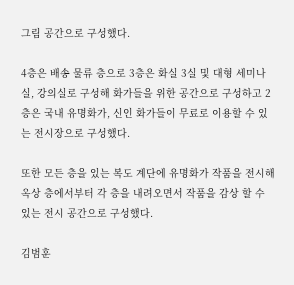그림 공간으로 구성했다.

4층은 배송 물류 층으로 3층은 화실 3실 및 대형 세미나실, 강의실로 구성해 화가들을 위한 공간으로 구성하고 2층은 국내 유명화가, 신인 화가들이 무료로 이용할 수 있는 전시장으로 구성했다.

또한 모든 층을 있는 복도 계단에 유명화가 작품을 전시해 옥상 층에서부터 각 층을 내려오면서 작품을 감상 할 수 있는 전시 공간으로 구성했다.

김범훈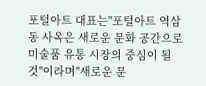포털아트 대표는"포털아트 역삼동 사옥은 새로운 문화 공간으로 미술품 유통 시장의 중심이 될 것"이라며"새로운 문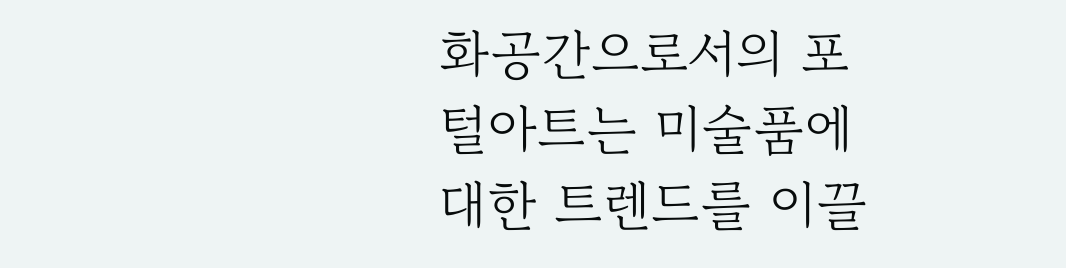화공간으로서의 포털아트는 미술품에 대한 트렌드를 이끌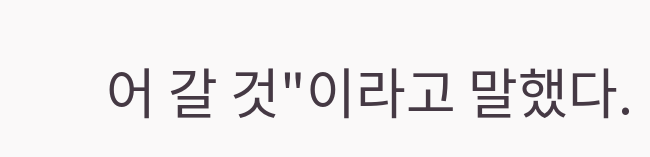어 갈 것"이라고 말했다.